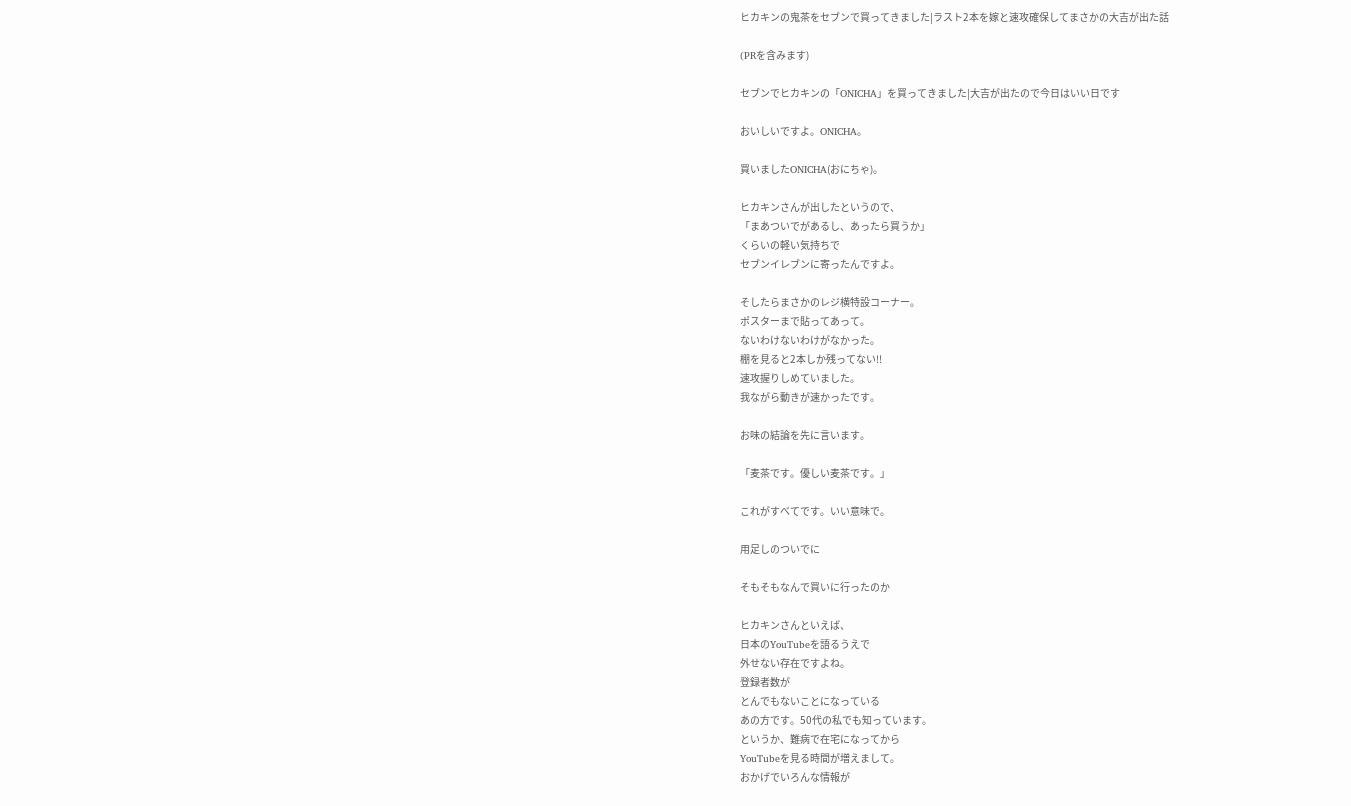ヒカキンの鬼茶をセブンで買ってきました|ラスト2本を嫁と速攻確保してまさかの大吉が出た話

(PRを含みます)

セブンでヒカキンの「ONICHA」を買ってきました|大吉が出たので今日はいい日です

おいしいですよ。ONICHA。

買いましたONICHA(おにちゃ)。

ヒカキンさんが出したというので、
「まあついでがあるし、あったら買うか」
くらいの軽い気持ちで
セブンイレブンに寄ったんですよ。

そしたらまさかのレジ横特設コーナー。
ポスターまで貼ってあって。
ないわけないわけがなかった。
棚を見ると2本しか残ってない!!
速攻握りしめていました。
我ながら動きが速かったです。

お味の結論を先に言います。

「麦茶です。優しい麦茶です。」

これがすべてです。いい意味で。

用足しのついでに

そもそもなんで買いに行ったのか

ヒカキンさんといえば、
日本のYouTubeを語るうえで
外せない存在ですよね。
登録者数が
とんでもないことになっている
あの方です。50代の私でも知っています。
というか、難病で在宅になってから
YouTubeを見る時間が増えまして。
おかげでいろんな情報が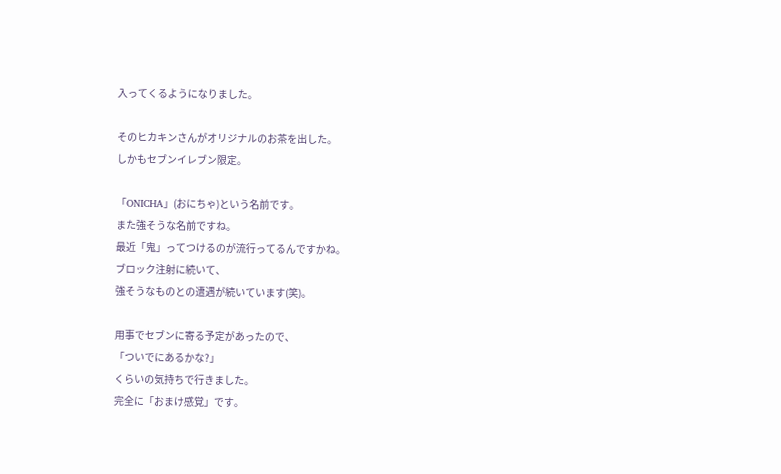入ってくるようになりました。

そのヒカキンさんがオリジナルのお茶を出した。
しかもセブンイレブン限定。

「ONICHA」(おにちゃ)という名前です。
また強そうな名前ですね。
最近「鬼」ってつけるのが流行ってるんですかね。
ブロック注射に続いて、
強そうなものとの遭遇が続いています(笑)。

用事でセブンに寄る予定があったので、
「ついでにあるかな?」
くらいの気持ちで行きました。
完全に「おまけ感覚」です。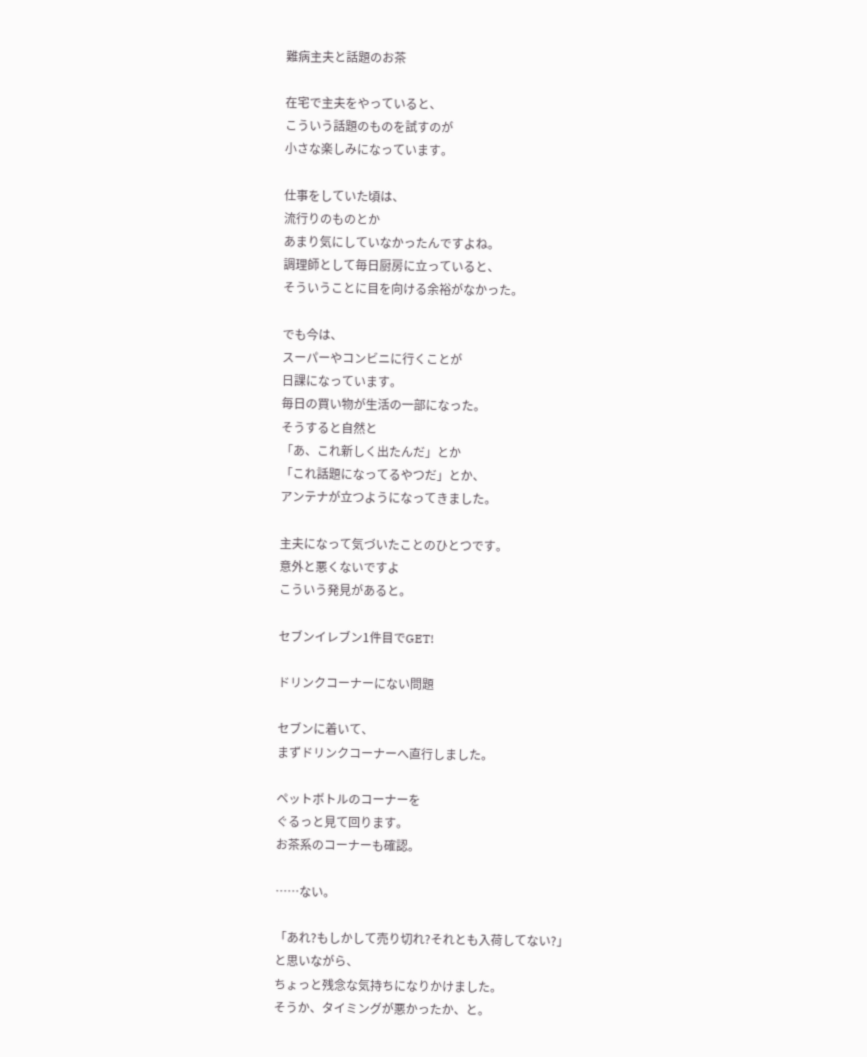難病主夫と話題のお茶

在宅で主夫をやっていると、
こういう話題のものを試すのが
小さな楽しみになっています。

仕事をしていた頃は、
流行りのものとか
あまり気にしていなかったんですよね。
調理師として毎日厨房に立っていると、
そういうことに目を向ける余裕がなかった。

でも今は、
スーパーやコンビニに行くことが
日課になっています。
毎日の買い物が生活の一部になった。
そうすると自然と
「あ、これ新しく出たんだ」とか
「これ話題になってるやつだ」とか、
アンテナが立つようになってきました。

主夫になって気づいたことのひとつです。
意外と悪くないですよ
こういう発見があると。

セブンイレブン1件目でGET!

ドリンクコーナーにない問題

セブンに着いて、
まずドリンクコーナーへ直行しました。

ペットボトルのコーナーを
ぐるっと見て回ります。
お茶系のコーナーも確認。

……ない。

「あれ?もしかして売り切れ?それとも入荷してない?」
と思いながら、
ちょっと残念な気持ちになりかけました。
そうか、タイミングが悪かったか、と。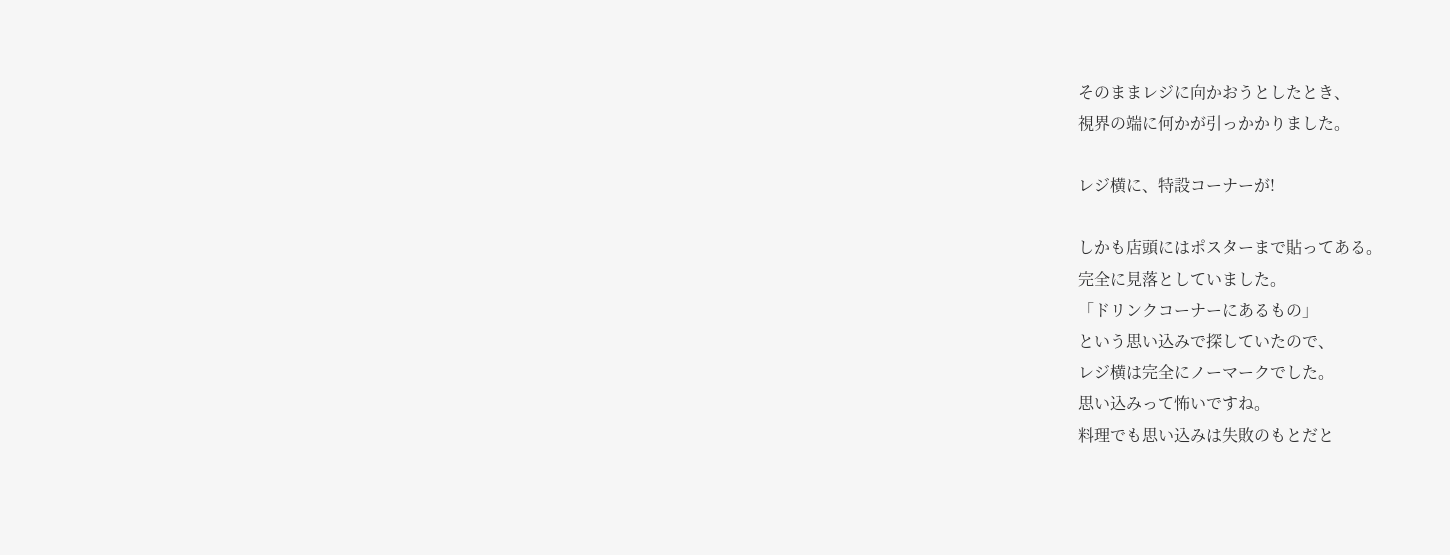そのままレジに向かおうとしたとき、
視界の端に何かが引っかかりました。

レジ横に、特設コーナーが!

しかも店頭にはポスターまで貼ってある。
完全に見落としていました。
「ドリンクコーナーにあるもの」
という思い込みで探していたので、
レジ横は完全にノーマークでした。
思い込みって怖いですね。
料理でも思い込みは失敗のもとだと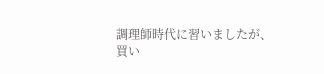調理師時代に習いましたが、
買い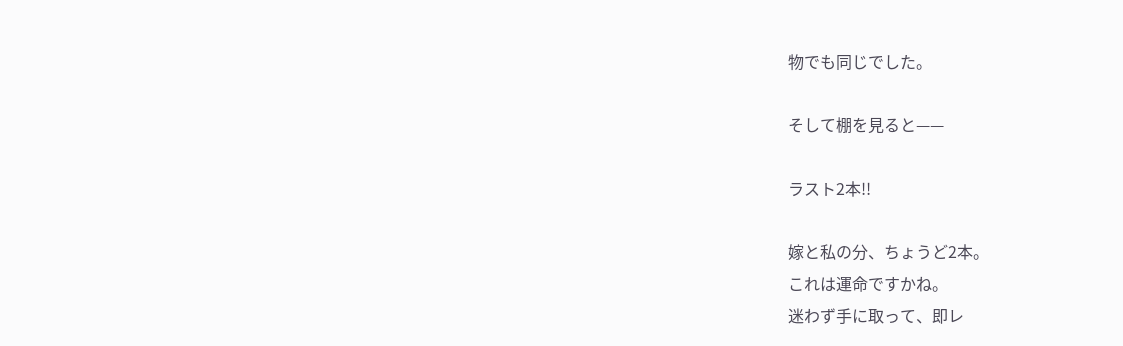物でも同じでした。

そして棚を見ると——

ラスト2本!!

嫁と私の分、ちょうど2本。
これは運命ですかね。
迷わず手に取って、即レ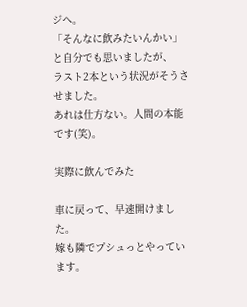ジへ。
「そんなに飲みたいんかい」
と自分でも思いましたが、
ラスト2本という状況がそうさせました。
あれは仕方ない。人間の本能です(笑)。

実際に飲んでみた

車に戻って、早速開けました。
嫁も隣でプシュっとやっています。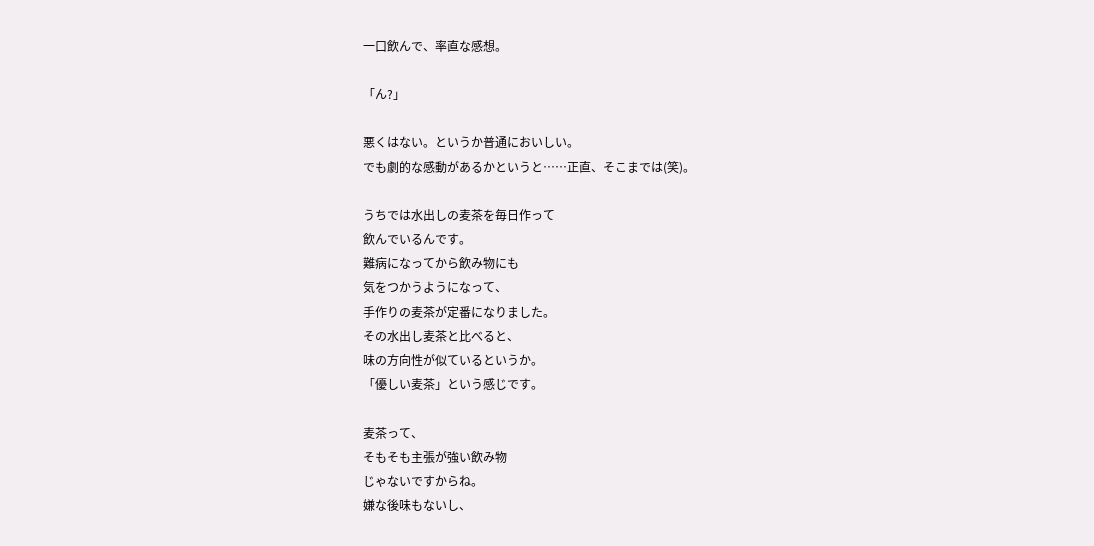一口飲んで、率直な感想。

「ん?」

悪くはない。というか普通においしい。
でも劇的な感動があるかというと……正直、そこまでは(笑)。

うちでは水出しの麦茶を毎日作って
飲んでいるんです。
難病になってから飲み物にも
気をつかうようになって、
手作りの麦茶が定番になりました。
その水出し麦茶と比べると、
味の方向性が似ているというか。
「優しい麦茶」という感じです。

麦茶って、
そもそも主張が強い飲み物
じゃないですからね。
嫌な後味もないし、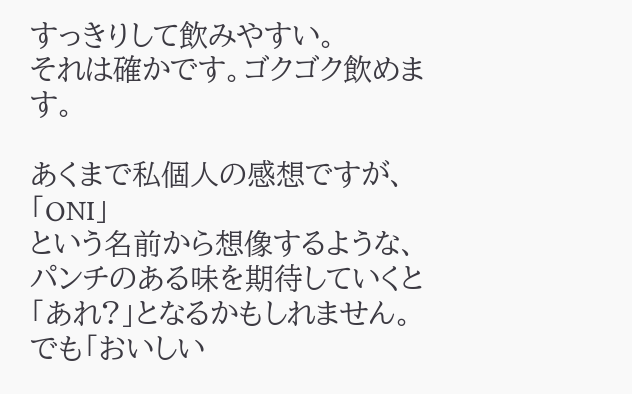すっきりして飲みやすい。
それは確かです。ゴクゴク飲めます。

あくまで私個人の感想ですが、「ONI」
という名前から想像するような、
パンチのある味を期待していくと
「あれ?」となるかもしれません。
でも「おいしい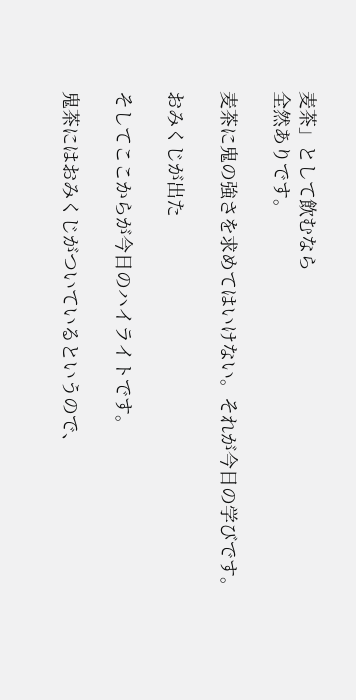麦茶」として飲むなら
全然ありです。

麦茶に鬼の強さを求めてはいけない。それが今日の学びです。

おみくじが出た

そしてここからが今日のハイライトです。

鬼茶にはおみくじがついているというので、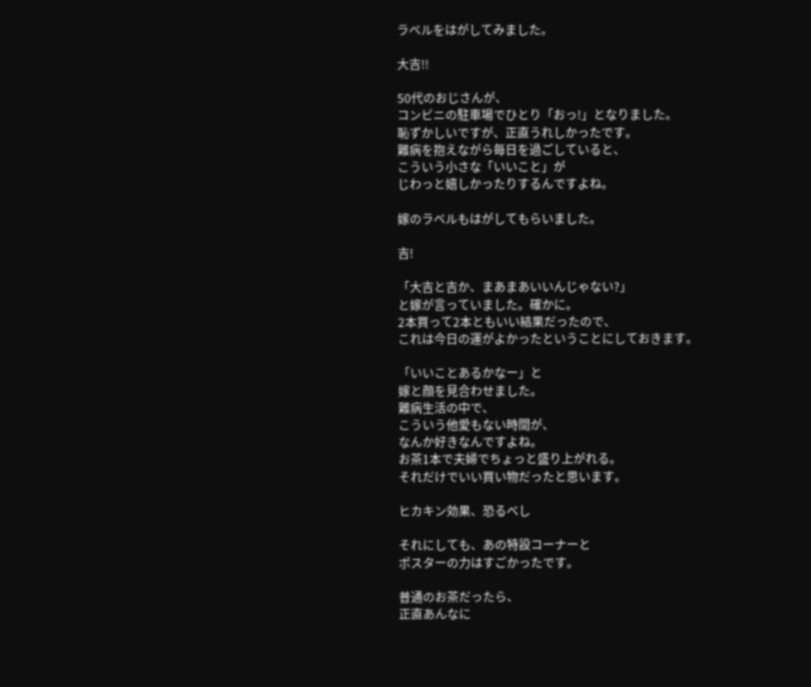ラベルをはがしてみました。

大吉!!

50代のおじさんが、
コンビニの駐車場でひとり「おっ!」となりました。
恥ずかしいですが、正直うれしかったです。
難病を抱えながら毎日を過ごしていると、
こういう小さな「いいこと」が
じわっと嬉しかったりするんですよね。

嫁のラベルもはがしてもらいました。

吉!

「大吉と吉か、まあまあいいんじゃない?」
と嫁が言っていました。確かに。
2本買って2本ともいい結果だったので、
これは今日の運がよかったということにしておきます。

「いいことあるかなー」と
嫁と顔を見合わせました。
難病生活の中で、
こういう他愛もない時間が、
なんか好きなんですよね。
お茶1本で夫婦でちょっと盛り上がれる。
それだけでいい買い物だったと思います。

ヒカキン効果、恐るべし

それにしても、あの特設コーナーと
ポスターの力はすごかったです。

普通のお茶だったら、
正直あんなに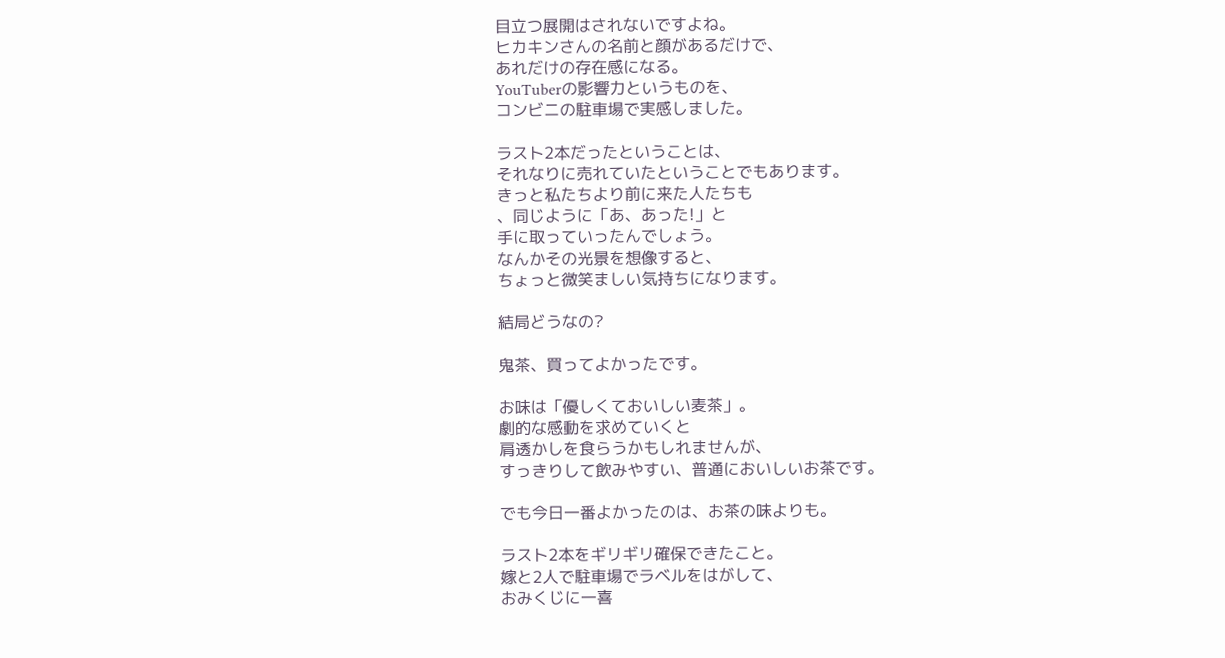目立つ展開はされないですよね。
ヒカキンさんの名前と顔があるだけで、
あれだけの存在感になる。
YouTuberの影響力というものを、
コンビニの駐車場で実感しました。

ラスト2本だったということは、
それなりに売れていたということでもあります。
きっと私たちより前に来た人たちも
、同じように「あ、あった!」と
手に取っていったんでしょう。
なんかその光景を想像すると、
ちょっと微笑ましい気持ちになります。

結局どうなの?

鬼茶、買ってよかったです。

お味は「優しくておいしい麦茶」。
劇的な感動を求めていくと
肩透かしを食らうかもしれませんが、
すっきりして飲みやすい、普通においしいお茶です。

でも今日一番よかったのは、お茶の味よりも。

ラスト2本をギリギリ確保できたこと。
嫁と2人で駐車場でラベルをはがして、
おみくじに一喜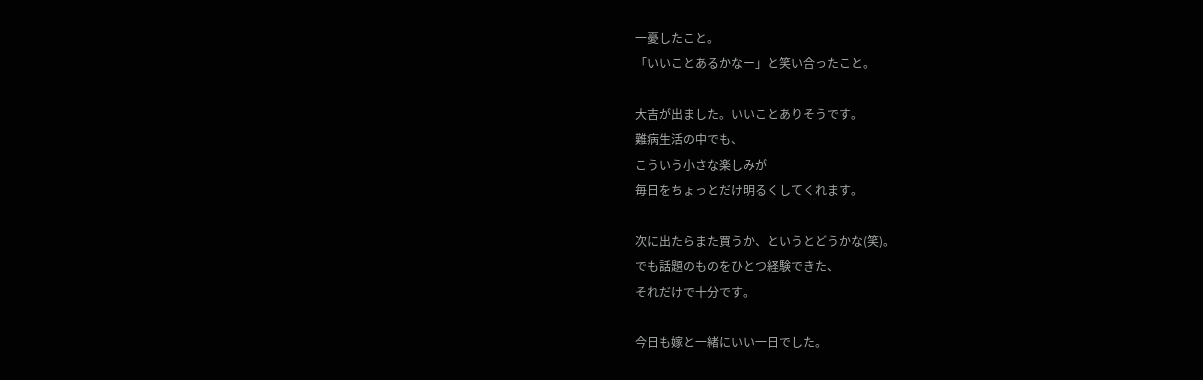一憂したこと。
「いいことあるかなー」と笑い合ったこと。

大吉が出ました。いいことありそうです。
難病生活の中でも、
こういう小さな楽しみが
毎日をちょっとだけ明るくしてくれます。

次に出たらまた買うか、というとどうかな(笑)。
でも話題のものをひとつ経験できた、
それだけで十分です。

今日も嫁と一緒にいい一日でした。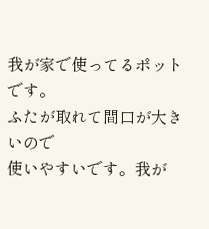我が家で使ってるポットです。
ふたが取れて間口が大きいので
使いやすいです。我が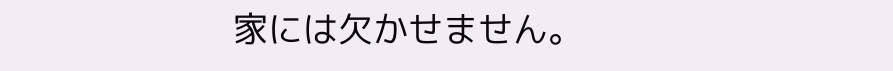家には欠かせません。